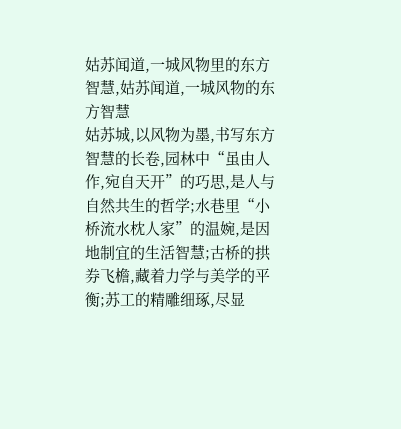姑苏闻道,一城风物里的东方智慧,姑苏闻道,一城风物的东方智慧
姑苏城,以风物为墨,书写东方智慧的长卷,园林中“虽由人作,宛自天开”的巧思,是人与自然共生的哲学;水巷里“小桥流水枕人家”的温婉,是因地制宜的生活智慧;古桥的拱券飞檐,藏着力学与美学的平衡;苏工的精雕细琢,尽显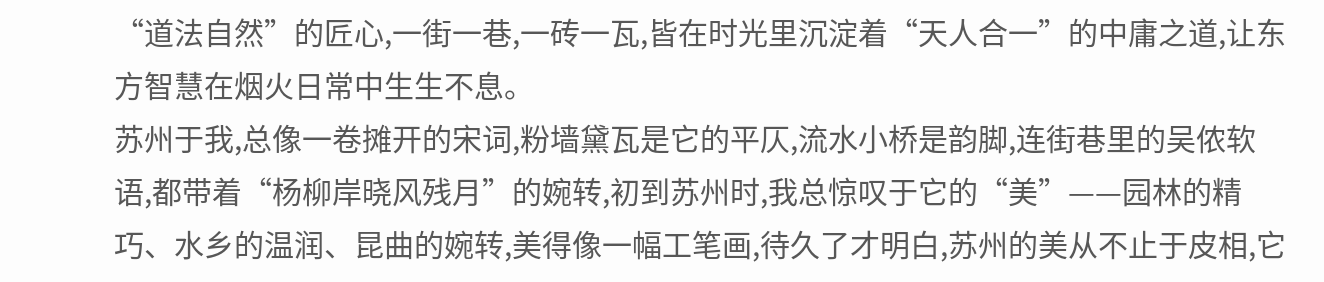“道法自然”的匠心,一街一巷,一砖一瓦,皆在时光里沉淀着“天人合一”的中庸之道,让东方智慧在烟火日常中生生不息。
苏州于我,总像一卷摊开的宋词,粉墙黛瓦是它的平仄,流水小桥是韵脚,连街巷里的吴侬软语,都带着“杨柳岸晓风残月”的婉转,初到苏州时,我总惊叹于它的“美”——园林的精巧、水乡的温润、昆曲的婉转,美得像一幅工笔画,待久了才明白,苏州的美从不止于皮相,它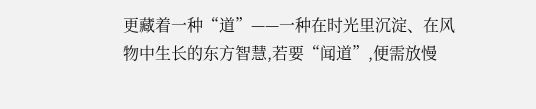更藏着一种“道”——一种在时光里沉淀、在风物中生长的东方智慧,若要“闻道”,便需放慢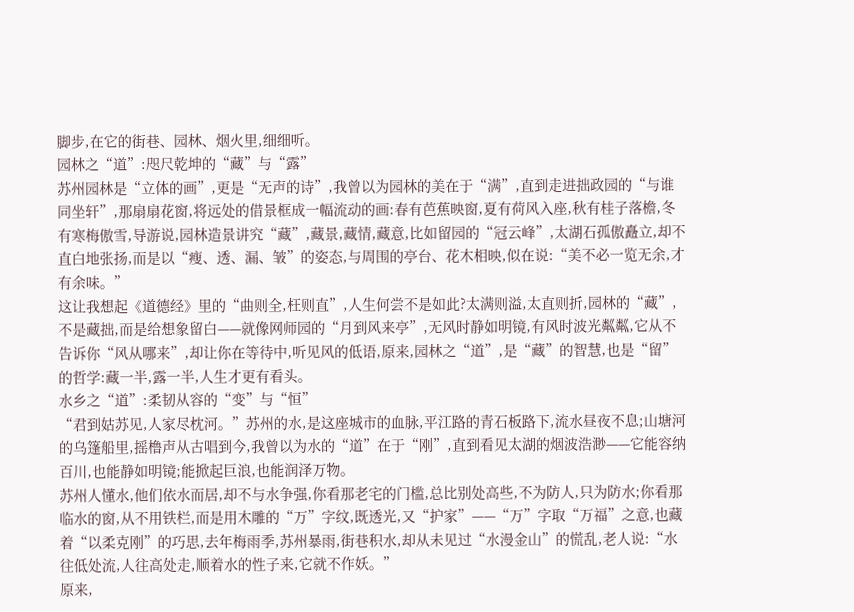脚步,在它的街巷、园林、烟火里,细细听。
园林之“道”:咫尺乾坤的“藏”与“露”
苏州园林是“立体的画”,更是“无声的诗”,我曾以为园林的美在于“满”,直到走进拙政园的“与谁同坐轩”,那扇扇花窗,将远处的借景框成一幅流动的画:春有芭蕉映窗,夏有荷风入座,秋有桂子落檐,冬有寒梅傲雪,导游说,园林造景讲究“藏”,藏景,藏情,藏意,比如留园的“冠云峰”,太湖石孤傲矗立,却不直白地张扬,而是以“瘦、透、漏、皱”的姿态,与周围的亭台、花木相映,似在说:“美不必一览无余,才有余味。”
这让我想起《道德经》里的“曲则全,枉则直”,人生何尝不是如此?太满则溢,太直则折,园林的“藏”,不是藏拙,而是给想象留白——就像网师园的“月到风来亭”,无风时静如明镜,有风时波光粼粼,它从不告诉你“风从哪来”,却让你在等待中,听见风的低语,原来,园林之“道”,是“藏”的智慧,也是“留”的哲学:藏一半,露一半,人生才更有看头。
水乡之“道”:柔韧从容的“变”与“恒”
“君到姑苏见,人家尽枕河。”苏州的水,是这座城市的血脉,平江路的青石板路下,流水昼夜不息;山塘河的乌篷船里,摇橹声从古唱到今,我曾以为水的“道”在于“刚”,直到看见太湖的烟波浩渺——它能容纳百川,也能静如明镜;能掀起巨浪,也能润泽万物。
苏州人懂水,他们依水而居,却不与水争强,你看那老宅的门槛,总比别处高些,不为防人,只为防水;你看那临水的窗,从不用铁栏,而是用木雕的“万”字纹,既透光,又“护家”——“万”字取“万福”之意,也藏着“以柔克刚”的巧思,去年梅雨季,苏州暴雨,街巷积水,却从未见过“水漫金山”的慌乱,老人说:“水往低处流,人往高处走,顺着水的性子来,它就不作妖。”
原来,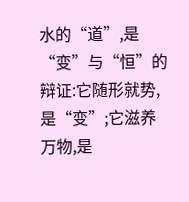水的“道”,是“变”与“恒”的辩证:它随形就势,是“变”;它滋养万物,是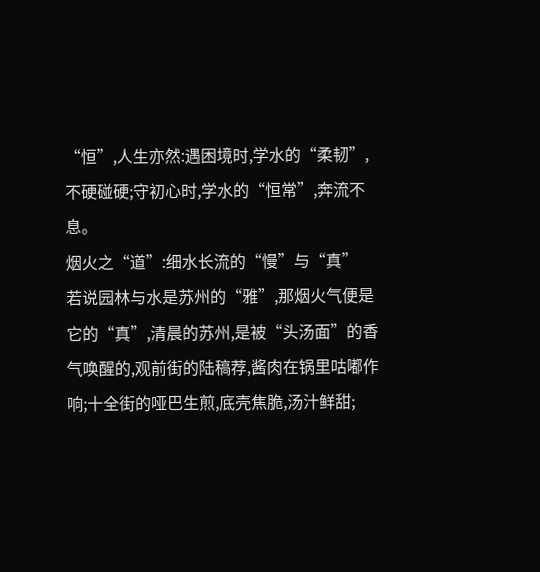“恒”,人生亦然:遇困境时,学水的“柔韧”,不硬碰硬;守初心时,学水的“恒常”,奔流不息。
烟火之“道”:细水长流的“慢”与“真”
若说园林与水是苏州的“雅”,那烟火气便是它的“真”,清晨的苏州,是被“头汤面”的香气唤醒的,观前街的陆稿荐,酱肉在锅里咕嘟作响;十全街的哑巴生煎,底壳焦脆,汤汁鲜甜;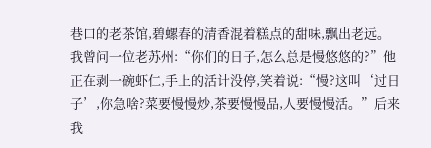巷口的老茶馆,碧螺春的清香混着糕点的甜味,飘出老远。
我曾问一位老苏州:“你们的日子,怎么总是慢悠悠的?”他正在剥一碗虾仁,手上的活计没停,笑着说:“慢?这叫‘过日子’,你急啥?菜要慢慢炒,茶要慢慢品,人要慢慢活。”后来我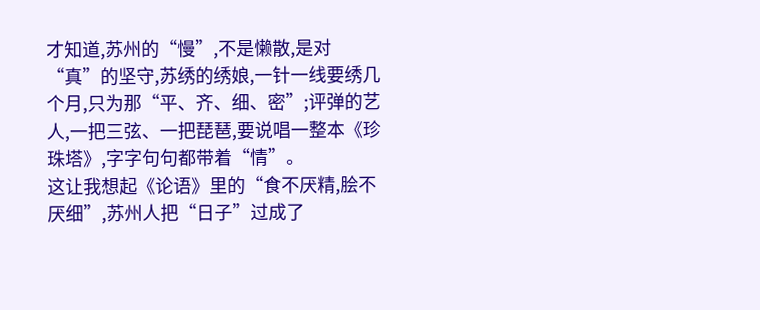才知道,苏州的“慢”,不是懒散,是对“真”的坚守,苏绣的绣娘,一针一线要绣几个月,只为那“平、齐、细、密”;评弹的艺人,一把三弦、一把琵琶,要说唱一整本《珍珠塔》,字字句句都带着“情”。
这让我想起《论语》里的“食不厌精,脍不厌细”,苏州人把“日子”过成了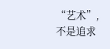“艺术”,不是追求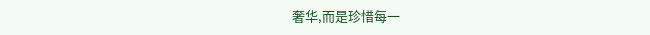奢华,而是珍惜每一